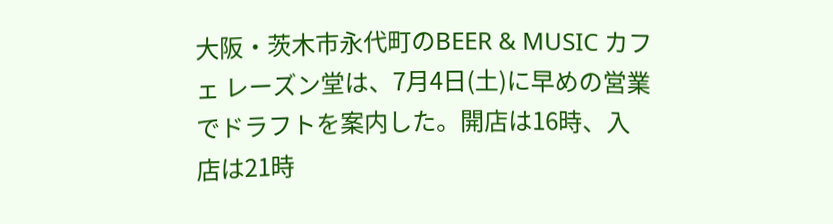大阪・茨木市永代町のBEER & MUSIC カフェ レーズン堂は、7月4日(土)に早めの営業でドラフトを案内した。開店は16時、入店は21時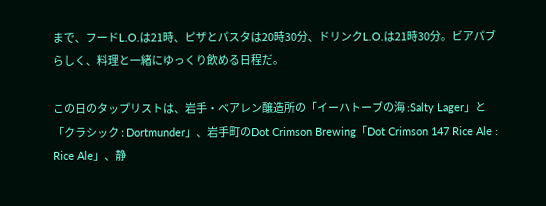まで、フードL.O.は21時、ピザとパスタは20時30分、ドリンクL.O.は21時30分。ビアパブらしく、料理と一緒にゆっくり飲める日程だ。

この日のタップリストは、岩手・ベアレン醸造所の「イーハトーブの海 :Salty Lager」と「クラシック : Dortmunder」、岩手町のDot Crimson Brewing「Dot Crimson 147 Rice Ale : Rice Ale」、静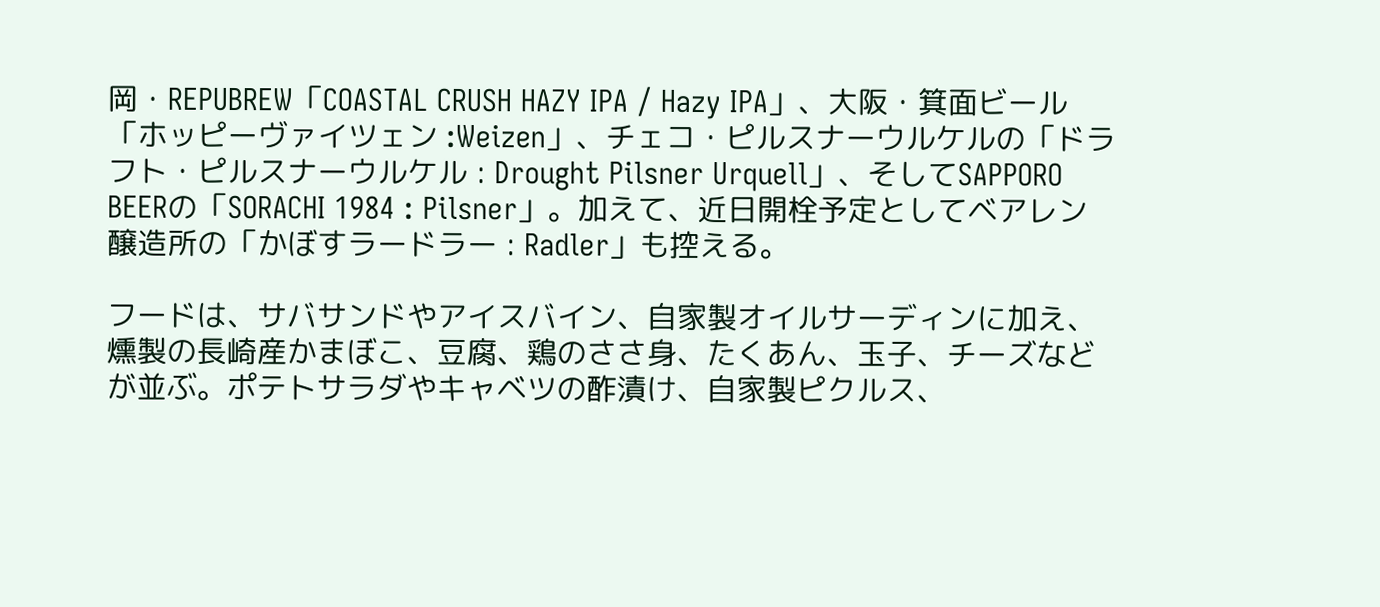岡・REPUBREW「COASTAL CRUSH HAZY IPA / Hazy IPA」、大阪・箕面ビール「ホッピーヴァイツェン :Weizen」、チェコ・ピルスナーウルケルの「ドラフト・ピルスナーウルケル : Drought Pilsner Urquell」、そしてSAPPORO BEERの「SORACHI 1984 : Pilsner」。加えて、近日開栓予定としてベアレン醸造所の「かぼすラードラー : Radler」も控える。

フードは、サバサンドやアイスバイン、自家製オイルサーディンに加え、燻製の長崎産かまぼこ、豆腐、鶏のささ身、たくあん、玉子、チーズなどが並ぶ。ポテトサラダやキャベツの酢漬け、自家製ピクルス、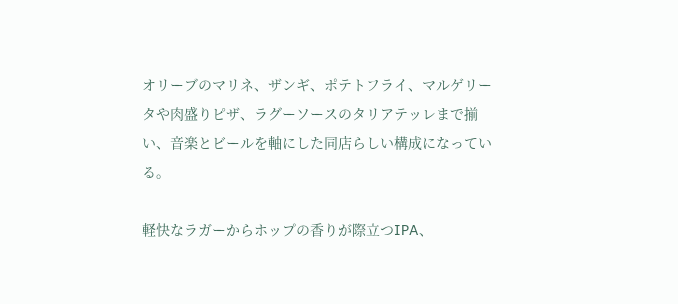オリーブのマリネ、ザンギ、ポテトフライ、マルゲリータや肉盛りピザ、ラグーソースのタリアテッレまで揃い、音楽とビールを軸にした同店らしい構成になっている。

軽快なラガーからホップの香りが際立つIPA、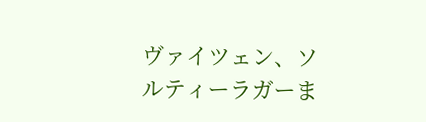ヴァイツェン、ソルティーラガーま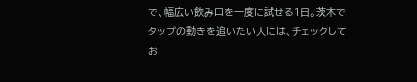で、幅広い飲み口を一度に試せる1日。茨木でタップの動きを追いたい人には、チェックしてお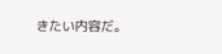きたい内容だ。